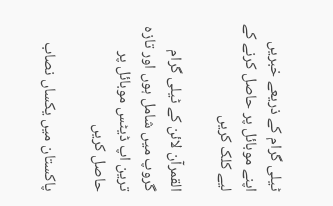ٹیلی گرام کے ذریعے خبریں اپنے موبائل پر حاصل کرنے کے لیے کلک کریں

القمرآن لائن کے ٹیلی گرام گروپ میں شامل ہوں اور تازہ ترین اپ ڈیٹس موبائل پر حاصل کریں

پاکستان میں یکساں نصاب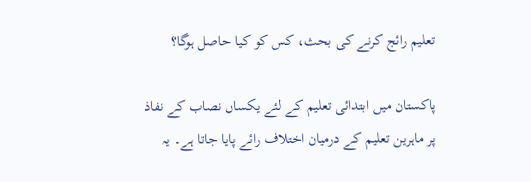تعلیم رائج کرنے کی بحث، کس کو کیا حاصل ہوگا؟

پاکستان میں ابتدائی تعلیم کے لئے یکساں نصاب کے نفاذ پر ماہرین تعلیم کے درمیان اختلاف رائے پایا جاتا ہے۔ یہ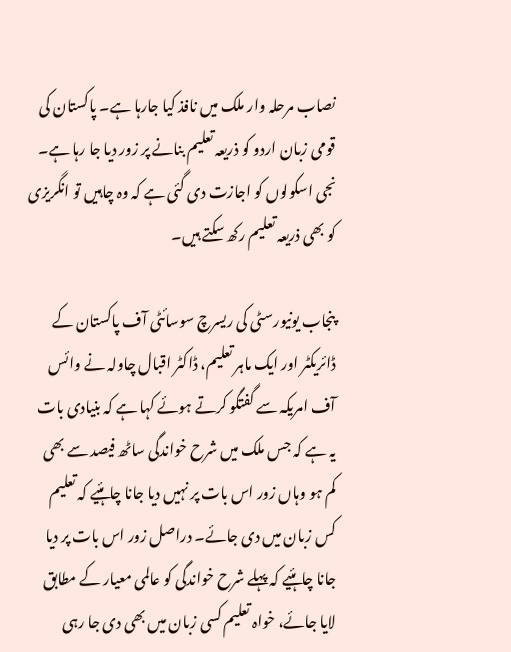نصاب مرحلہ وار ملک میں نافذ کیا جارہا ہے۔ پاکستان کی قومی زبان اردو کو ذریعہ تعلیم بنانے پر زور دیا جا رہا ہے۔ نجی اسکولوں کو اجازت دی گئی ہے کہ وہ چاہیں تو انگریزی کو بھی ذریعہ تعلیم رکھ سکتے ہیں۔

پنجاب یونیورسٹی کی ریسرچ سوسائٹی آف پاکستان کے ڈائریکٹر اور ایک ماہر تعلیم، ڈاکٹر اقبال چاولہ نے وائس آف امریکہ سے گفتگو کرتے ہوئے کہا ہے کہ بنیادی بات یہ ہے کہ جس ملک میں شرح خواندگی ساٹھ فیصد سے بھی کم ہو وہاں زور اس بات پر نہیں دیا جانا چاہئیے کہ تعلیم کس زبان میں دی جائے۔ دراصل زور اس بات پر دیا جانا چاہئیے کہ پہلے شرح خواندگی کو عالمی معیار کے مطابق لایا جائے، خواہ تعلیم کسی زبان میں بھی دی جا رہی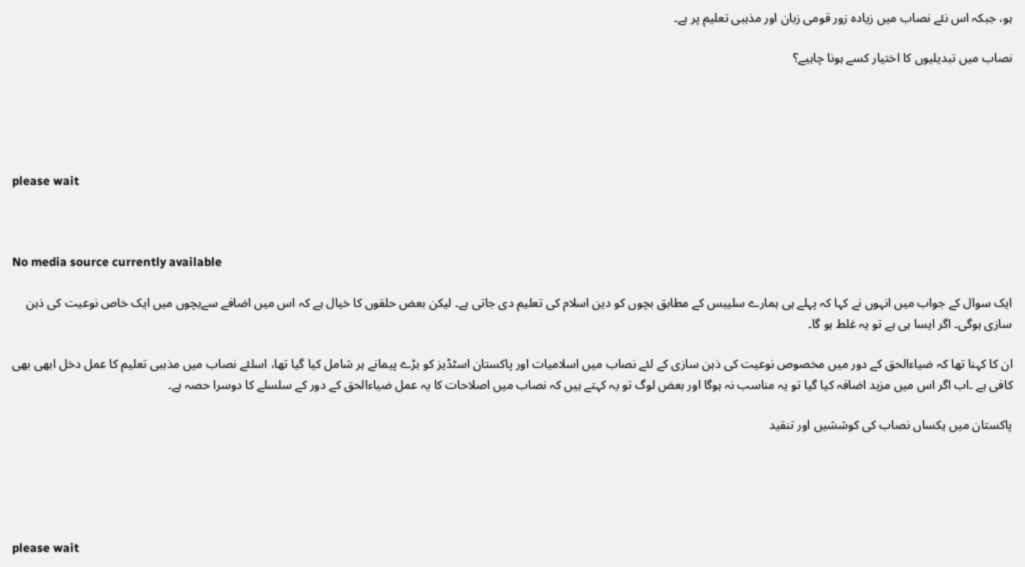ہو، جبکہ اس نئے نصاب میں زیادہ زور قومی زبان اور مذہبی تعلیم پر ہے۔

نصاب میں تبدیلیوں کا اختیار کسے ہونا چاہیے؟





please wait



No media source currently available

ایک سوال کے جواب میں انہوں نے کہا کہ پہلے ہی ہمارے سلیبس کے مطابق بچوں کو دین اسلام کی تعلیم دی جاتی ہے۔ لیکن بعض حلقوں کا خیال ہے کہ اس میں اضافے سےبچوں میں ایک خاص نوعیت کی ذہن سازی ہوگی۔ اگر ایسا ہی ہے تو یہ غلط ہو گا۔

ان کا کہنا تھا کہ ضیاءالحق کے دور میں مخصوص نوعیت کی ذہن سازی کے لئے نصاب میں اسلامیات اور پاکستان اسٹڈیز کو بڑے پیمانے ہر شامل کیا گیا تھا، اسلئے نصاب میں مذہبی تعلیم کا عمل دخل ابھی بھی کافی ہے ۔اب اگر اس میں مزید اضافہ کیا گیا تو یہ مناسب نہ ہوگا اور بعض لوگ تو یہ کہتے ہیں کہ نصاب میں اصلاحات کا یہ عمل ضیاءالحق کے دور کے سلسلے کا دوسرا حصہ ہے۔

پاکستان میں یکساں نصاب کی کوششیں اور تنقید





please wait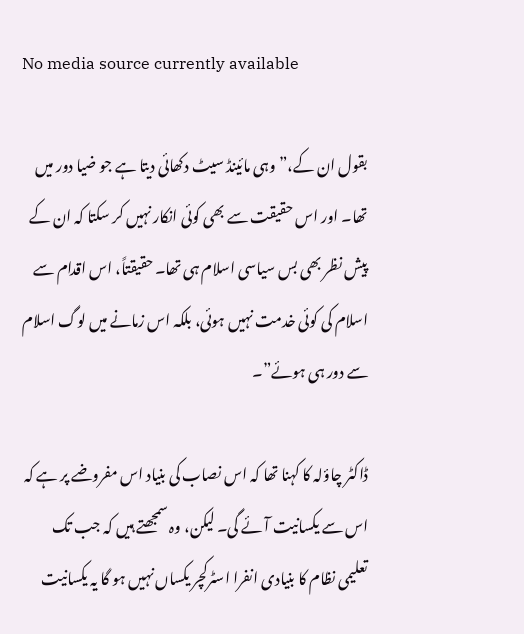No media source currently available

بقول ان کے،”وہی مائینڈ سیٹ دکھائی دیتا ہے جو ضیا دور میں تھا۔ اور اس حقیقت سے بھی کوئی انکار نہیں کر سکتا کہ ان کے پیش نظر بھی بس سیاسی اسلام ہی تھا۔ حقیقتاً، اس اقدام سے اسلام کی کوئی خدمت نہیں ہوئی، بلکہ اس زمانے میں لوگ اسلام سے دور ہی ہوئے”۔

ڈاکٹر چاؤلہ کا کہنا تھا کہ اس نصاب کی بنیاد اس مفروضے پر ہے کہ اس سے یکسانیت آئے گی۔ لیکن، وہ سمجھتے ہیں کہ جب تک تعلیمی نظام کا بنیادی انفرا اسٹرکچر یکساں نہیں ہو گا یہ یکسانیت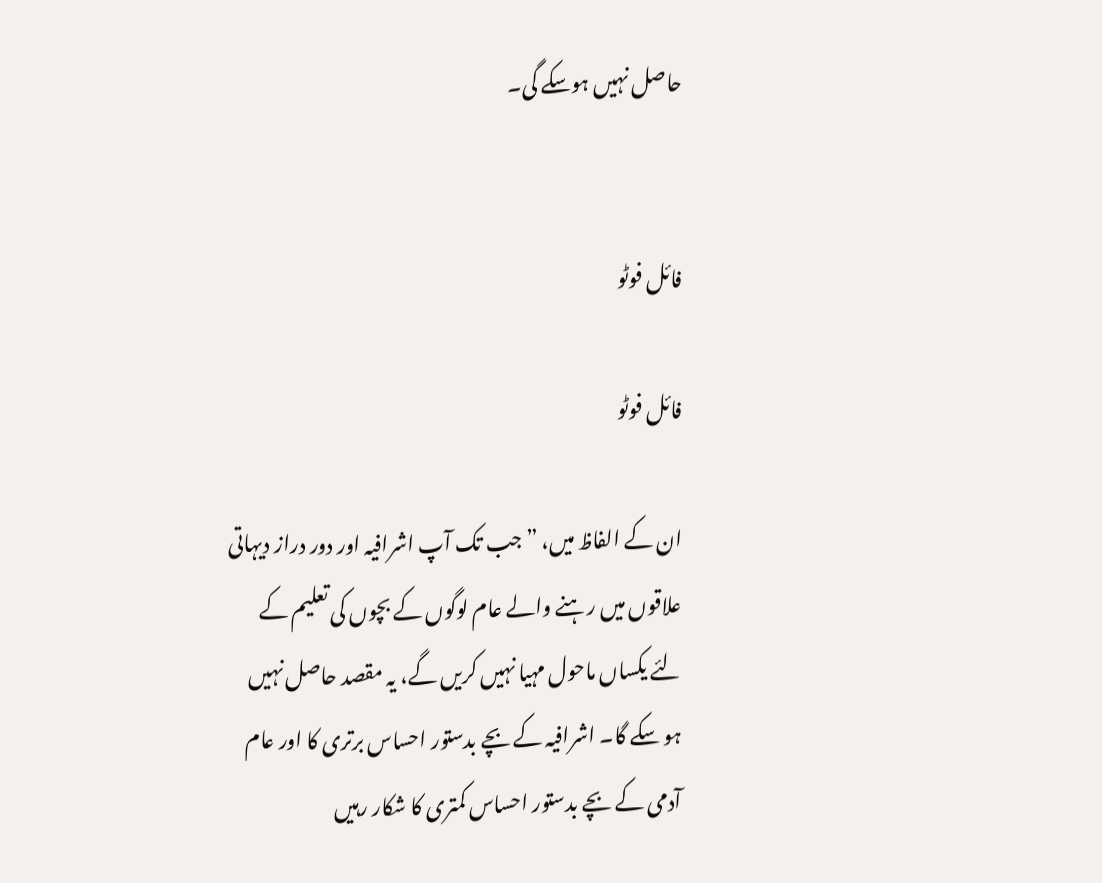حاصل نہیں ہوسکے گی۔


فائل فوٹو

فائل فوٹو

ان کے الفاظ میں، ”جب تک آپ اشرافیہ اور دور دراز دیہاتی علاقوں میں رہنے والے عام لوگوں کے بچوں کی تعلیم کے لئے یکساں ماحول مہیا نہیں کریں گے، یہ مقصد حاصل نہیں ہو سکے گا۔ اشرافیہ کے بچے بدستور احساس برتری کا اور عام آدمی کے بچے بدستور احساس کمتری کا شکار رہیں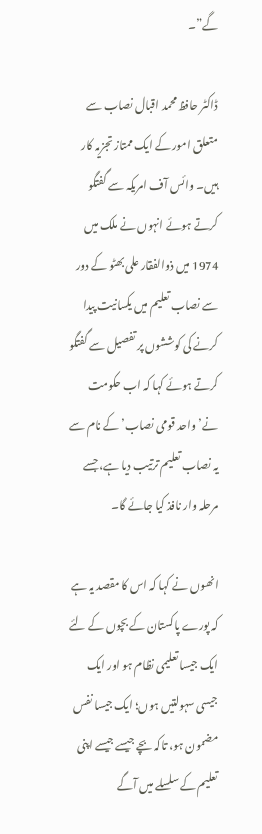گے”۔

ڈاکٹر حافظ محمد اقبال نصاب سے متعلق امور کے ایک ممتاز تجزیہ کار ہیں۔ وائس آف امریکہ سے گفتگو کرتے ہوئے انہوں نے ملک میں 1974 میں ذوالفقار علی بھٹو کے دور سے نصاب تعلیم میں یکسانیت پیدا کرنے کی کوششوں پر تفصیل سے گفتگو کرتے ہوئے کہا کہ اب حکومت نے’واحد قومی نصاب’ کے نام سے یہ نصاب تعلیم ترتیب دیا ہے، جسے مرحلہ وار نافذ کیا جائے گا۔

انھوں نے کہا کہ اس کا مقصد یہ ہے کہ پورے پاکستان کے بچوں کے لئے ایک جیسا تعلیمی نظام ہو اور ایک جیسی سہولتیں ہوں؛ ایک جیسا نفس مضمون ہو، تاکہ بچے جیسے جیسے اپنی تعلیم کے سلسلے میں آگے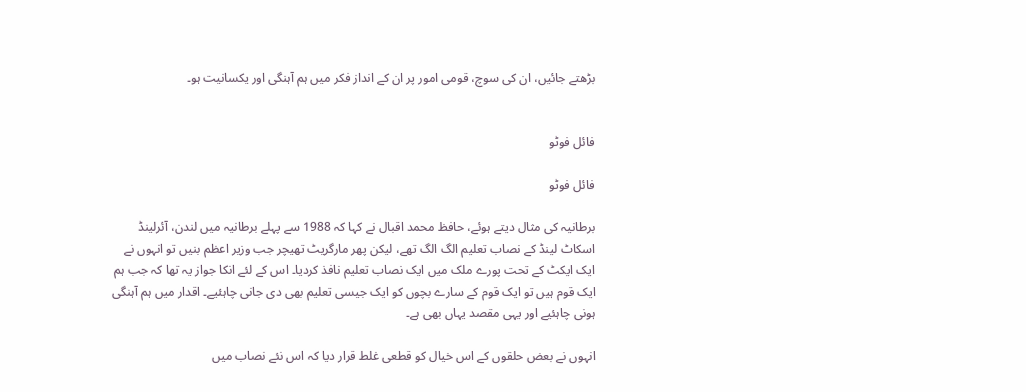بڑھتے جائیں، ان کی سوچ، قومی امور پر ان کے انداز فکر میں ہم آہنگی اور یکسانیت ہو۔


فائل فوٹو

فائل فوٹو

برطانیہ کی مثال دیتے ہوئے، حافظ محمد اقبال نے کہا کہ 1988 سے پہلے برطانیہ میں لندن، آئرلینڈ اسکاٹ لینڈ کے نصاب تعلیم الگ الگ تھے، لیکن پھر مارگریٹ تھیچر جب وزیر اعظم بنیں تو انہوں نے ایک ایکٹ کے تحت پورے ملک میں ایک نصاب تعلیم نافذ کردیا۔ اس کے لئے انکا جواز یہ تھا کہ جب ہم ایک قوم ہیں تو ایک قوم کے سارے بچوں کو ایک جیسی تعلیم بھی دی جانی چاہئیے۔ اقدار میں ہم آہنگی ہونی چاہئیے اور یہی مقصد یہاں بھی ہے۔

انہوں نے بعض حلقوں کے اس خیال کو قطعی غلط قرار دیا کہ اس نئے نصاب میں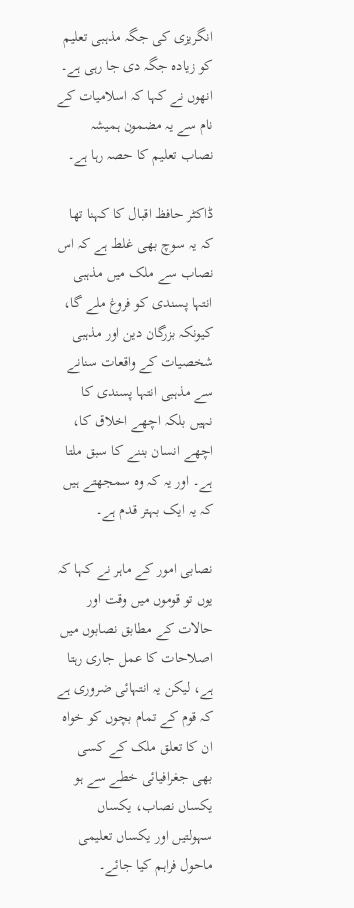انگریزی کی جگہ مذہبی تعلیم کو زیادہ جگہ دی جا رہی ہے۔ انھوں نے کہا کہ اسلامیات کے نام سے یہ مضمون ہمیشہ نصاب تعلیم کا حصہ رہا ہے۔

ڈاکٹر حافظ اقبال کا کہنا تھا کہ یہ سوچ بھی غلط ہے کہ اس نصاب سے ملک میں مذہبی انتہا پسندی کو فروغ ملے گا، کیونکہ بزرگان دین اور مذہبی شخصیات کے واقعات سنانے سے مذہبی انتہا پسندی کا نہیں بلکہ اچھے اخلاق کا، اچھے انسان بننے کا سبق ملتا ہے۔ اور یہ کہ وہ سمجھتے ہیں کہ یہ ایک بہتر قدم ہے۔

نصابی امور کے ماہر نے کہا کہ یوں تو قوموں میں وقت اور حالات کے مطابق نصابوں میں اصلاحات کا عمل جاری رہتا ہے، لیکن یہ انتہائی ضروری ہے کہ قوم کے تمام بچوں کو خواہ ان کا تعلق ملک کے کسی بھی جغرافیائی خطے سے ہو یکساں نصاب، یکساں سہولتیں اور یکساں تعلیمی ماحول فراہم کیا جائے۔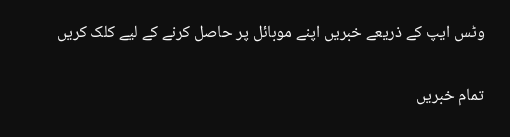وٹس ایپ کے ذریعے خبریں اپنے موبائل پر حاصل کرنے کے لیے کلک کریں

تمام خبریں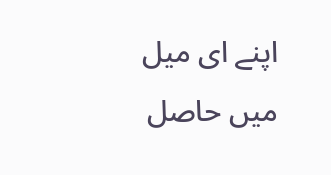اپنے ای میل میں حاصل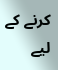کرنے کے لیے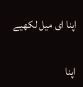اپنا ای میل لکھیے

اپنا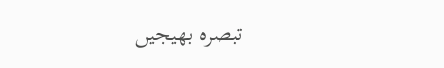تبصرہ بھیجیں